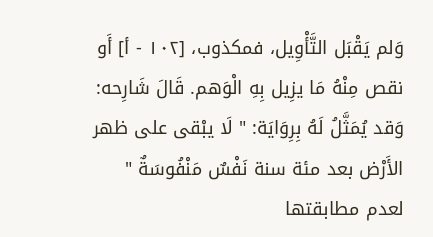وَلم يَقْبَل التَّأْوِيل، فمكذوب، [١٠٢ - أ] أَو نقص مِنْهُ مَا يزِيل بِهِ الْوَهم. قَالَ شَارِحه: وَقد يُمَثَّلُ لَهُ بِرِوَايَة: " لَا يبْقى على ظهر الأَرْض بعد مئة سنة نَفْسٌ مَنْفُوسَةٌ " لعدم مطابقتها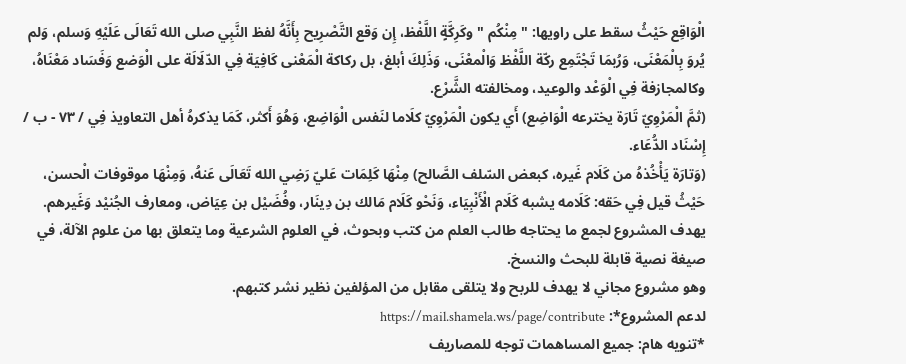الْوَاقِع حَيْثُ سقط على راويها: " مِنْكُم " وكَرِكَّةٍ اللَّفْظ، إِن وَقع التَّصْرِيح بِأَنَّهُ لفظ النَّبِي صلى الله تَعَالَى عَلَيْهِ وَسلم، وَلم يُروَ بِالْمَعْنَى، وَرُبمَا تَجْتَمِع ركّة اللَّفْظ وَالْمعْنَى، وَذَلِكَ أبلغ، بل ركاكة الْمَعْنى كَافِيَة فِي الدّلَالَة على الْوَضع وَفَسَاد مَعْنَاهُ، وكالمجازفة فِي الْوَعْد والوعيد، ومخالفته الشَّرْع.
(ثمَّ الْمَرْوِيّ تَارَة يخترعه الْوَاضِع) أَي يكون الْمَرْوِيّ كلَاما لنَفس الْوَاضِع، وَهُوَ أَكثر، كَمَا يذكرهُ أهل التعاويذ فِي / ٧٣ - ب / إِسْنَاد الدُّعَاء.
(وَتارَة يَأْخُذهُ من كَلَام غَيره، كبعض السّلف الصَّالح) مِنْهَا كَلِمَات عَليّ رَضِي الله تَعَالَى عَنهُ، وَمِنْهَا موقوفات الْحسن، حَيْثُ قيل فِي حَقه: كَلَامه يشبه كَلَام الْأَنْبِيَاء، وَنَحْو كَلَام مَالك بن دِينَار، وفُضَيْل بن عِيَاض، ومعارف الجُنيْد وَغَيرهم.
يهدف المشروع لجمع ما يحتاجه طالب العلم من كتب وبحوث، في العلوم الشرعية وما يتعلق بها من علوم الآلة، في صيغة نصية قابلة للبحث والنسخ.
وهو مشروع مجاني لا يهدف للربح ولا يتلقى مقابل من المؤلفين نظير نشر كتبهم.
لدعم المشروع*: https://mail.shamela.ws/page/contribute
*تنويه هام: جميع المساهمات توجه للمصاريف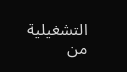التشغيلية من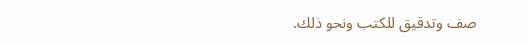صف وتدقيق للكتب ونحو ذلك.